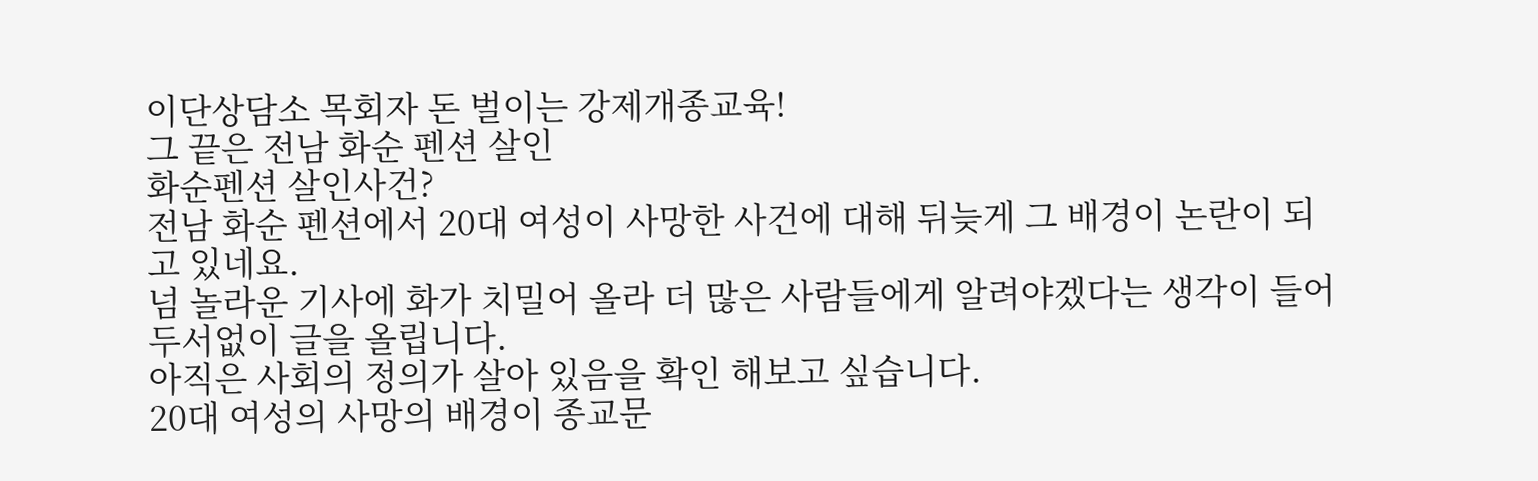이단상담소 목회자 돈 벌이는 강제개종교육!
그 끝은 전남 화순 펜션 살인
화순펜션 살인사건?
전남 화순 펜션에서 20대 여성이 사망한 사건에 대해 뒤늦게 그 배경이 논란이 되고 있네요.
넘 놀라운 기사에 화가 치밀어 올라 더 많은 사람들에게 알려야겠다는 생각이 들어 두서없이 글을 올립니다.
아직은 사회의 정의가 살아 있음을 확인 해보고 싶습니다.
20대 여성의 사망의 배경이 종교문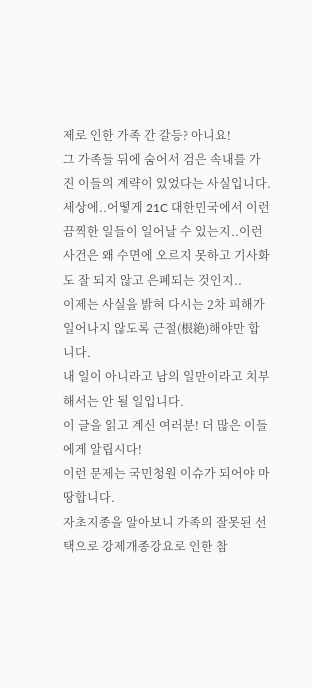제로 인한 가족 간 갈등? 아니요!
그 가족들 뒤에 숨어서 검은 속내를 가진 이들의 계략이 있었다는 사실입니다.
세상에..어떻게 21C 대한민국에서 이런 끔찍한 일들이 일어날 수 있는지..이런 사건은 왜 수면에 오르지 못하고 기사화도 잘 되지 않고 은폐되는 것인지..
이제는 사실을 밝혀 다시는 2차 피해가 일어나지 않도록 근절(根絶)해야만 합니다.
내 일이 아니라고 남의 일만이라고 치부해서는 안 될 일입니다.
이 글을 읽고 계신 여러분! 더 많은 이들에게 알립시다!
이런 문제는 국민청원 이슈가 되어야 마땅합니다.
자초지종을 알아보니 가족의 잘못된 선택으로 강제개종강요로 인한 참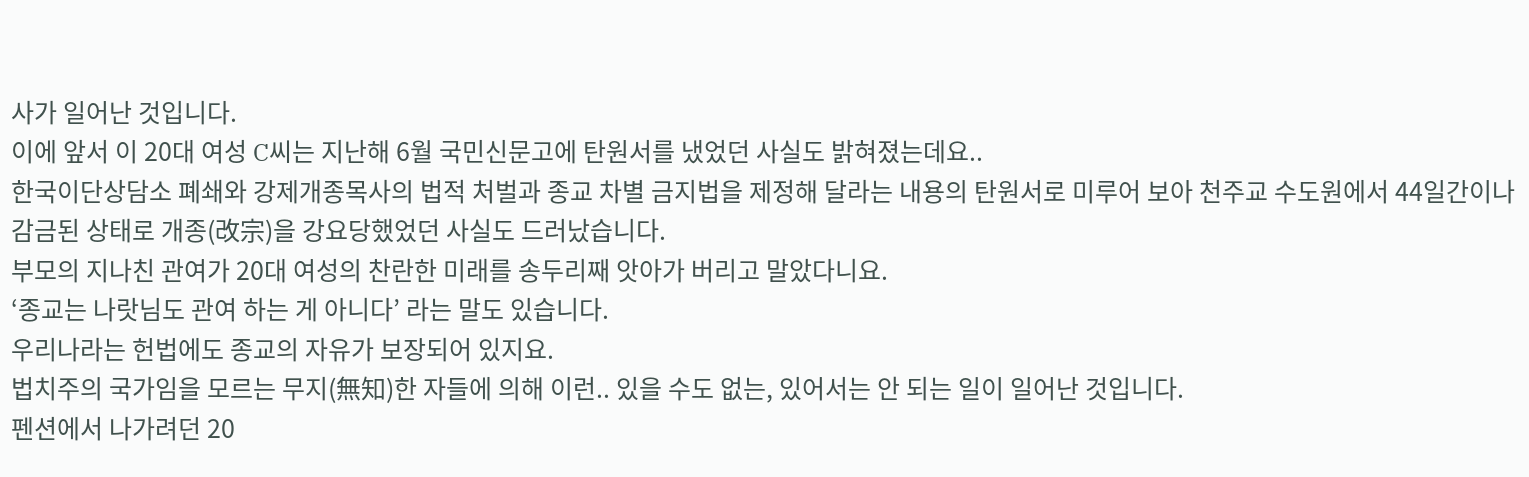사가 일어난 것입니다.
이에 앞서 이 20대 여성 C씨는 지난해 6월 국민신문고에 탄원서를 냈었던 사실도 밝혀졌는데요..
한국이단상담소 폐쇄와 강제개종목사의 법적 처벌과 종교 차별 금지법을 제정해 달라는 내용의 탄원서로 미루어 보아 천주교 수도원에서 44일간이나 감금된 상태로 개종(改宗)을 강요당했었던 사실도 드러났습니다.
부모의 지나친 관여가 20대 여성의 찬란한 미래를 송두리째 앗아가 버리고 말았다니요.
‘종교는 나랏님도 관여 하는 게 아니다’ 라는 말도 있습니다.
우리나라는 헌법에도 종교의 자유가 보장되어 있지요.
법치주의 국가임을 모르는 무지(無知)한 자들에 의해 이런.. 있을 수도 없는, 있어서는 안 되는 일이 일어난 것입니다.
펜션에서 나가려던 20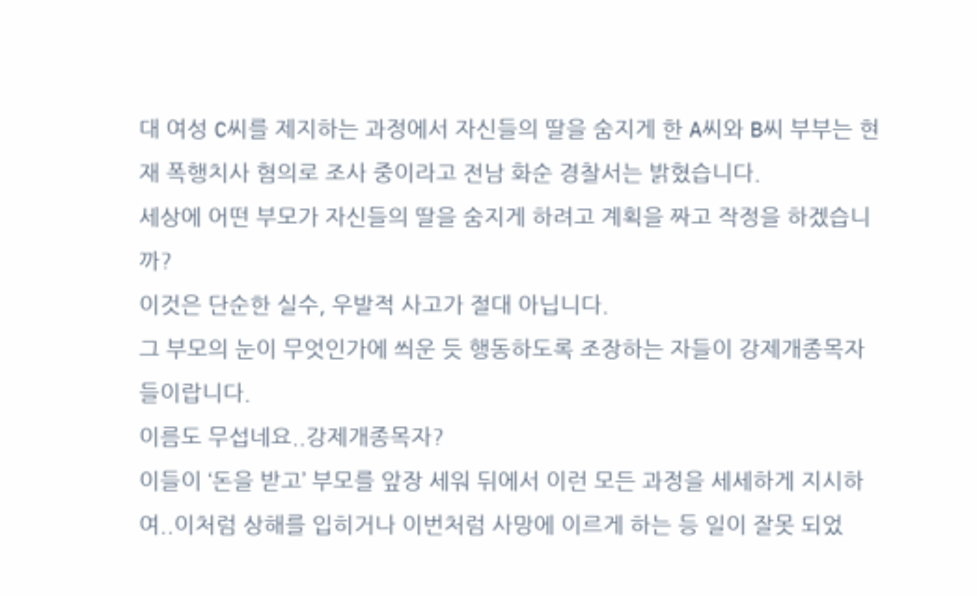대 여성 C씨를 제지하는 과정에서 자신들의 딸을 숨지게 한 A씨와 B씨 부부는 현재 폭행치사 혐의로 조사 중이라고 전남 화순 경찰서는 밝혔습니다.
세상에 어떤 부모가 자신들의 딸을 숨지게 하려고 계획을 짜고 작정을 하겠습니까?
이것은 단순한 실수, 우발적 사고가 절대 아닙니다.
그 부모의 눈이 무엇인가에 씌운 듯 행동하도록 조장하는 자들이 강제개종목자들이랍니다.
이름도 무섭네요..강제개종목자?
이들이 ‘돈을 받고’ 부모를 앞장 세워 뒤에서 이런 모든 과정을 세세하게 지시하여..이처럼 상해를 입히거나 이번처럼 사망에 이르게 하는 등 일이 잘못 되었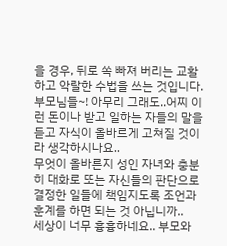을 경우, 뒤로 쏙 빠져 버리는 교활하고 악랄한 수법을 쓰는 것입니다.
부모님들~! 아무리 그래도..어찌 이런 돈이나 받고 일하는 자들의 말을 듣고 자식이 올바르게 고쳐질 것이라 생각하시나요..
무엇이 올바른지 성인 자녀와 충분히 대화로 또는 자신들의 판단으로 결정한 일들에 책임지도록 조언과 훈계를 하면 되는 것 아닙니까..
세상이 너무 흉흉하네요.. 부모와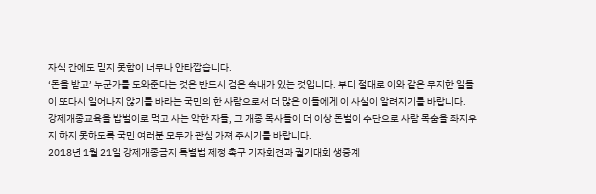자식 간에도 믿지 못함이 너무나 안타깝습니다.
‘돈을 받고’ 누군가를 도와준다는 것은 반드시 검은 속내가 있는 것입니다. 부디 절대로 이와 같은 무지한 일들이 또다시 일어나지 않기를 바라는 국민의 한 사람으로서 더 많은 이들에게 이 사실이 알려지기를 바랍니다.
강제개종교육을 밥벌이로 먹고 사는 악한 자들, 그 개종 목사들이 더 이상 돈벌이 수단으로 사람 목숨을 좌지우지 하지 못하도록 국민 여러분 모두가 관심 가져 주시기를 바랍니다.
2018년 1월 21일 강제개종금지 특별법 제정 촉구 기자회견과 궐기대회 생중계